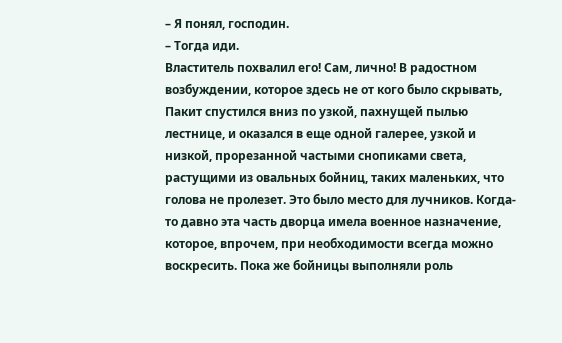– Я понял, господин.
– Тогда иди.
Властитель похвалил его! Сам, лично! В радостном возбуждении, которое здесь не от кого было скрывать, Пакит спустился вниз по узкой, пахнущей пылью лестнице, и оказался в еще одной галерее, узкой и низкой, прорезанной частыми снопиками света, растущими из овальных бойниц, таких маленьких, что голова не пролезет. Это было место для лучников. Когда-то давно эта часть дворца имела военное назначение, которое, впрочем, при необходимости всегда можно воскресить. Пока же бойницы выполняли роль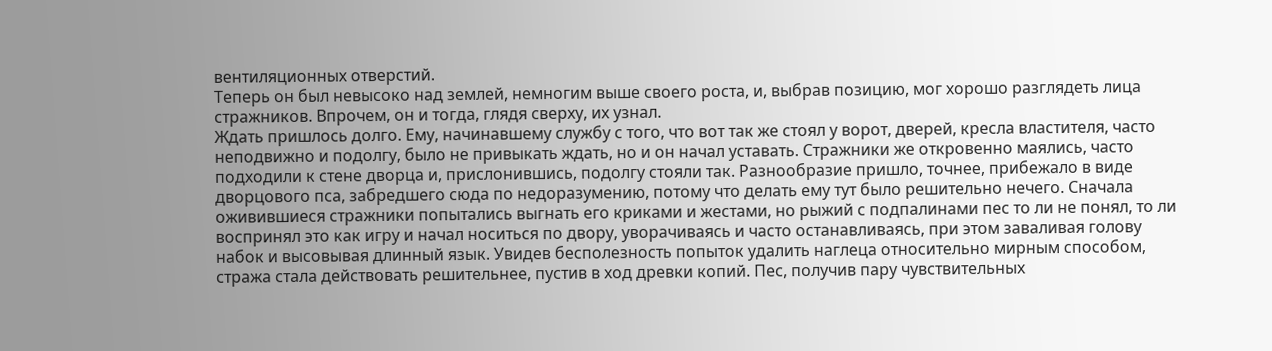вентиляционных отверстий.
Теперь он был невысоко над землей, немногим выше своего роста, и, выбрав позицию, мог хорошо разглядеть лица стражников. Впрочем, он и тогда, глядя сверху, их узнал.
Ждать пришлось долго. Ему, начинавшему службу с того, что вот так же стоял у ворот, дверей, кресла властителя, часто неподвижно и подолгу, было не привыкать ждать, но и он начал уставать. Стражники же откровенно маялись, часто подходили к стене дворца и, прислонившись, подолгу стояли так. Разнообразие пришло, точнее, прибежало в виде дворцового пса, забредшего сюда по недоразумению, потому что делать ему тут было решительно нечего. Сначала оживившиеся стражники попытались выгнать его криками и жестами, но рыжий с подпалинами пес то ли не понял, то ли воспринял это как игру и начал носиться по двору, уворачиваясь и часто останавливаясь, при этом заваливая голову набок и высовывая длинный язык. Увидев бесполезность попыток удалить наглеца относительно мирным способом, стража стала действовать решительнее, пустив в ход древки копий. Пес, получив пару чувствительных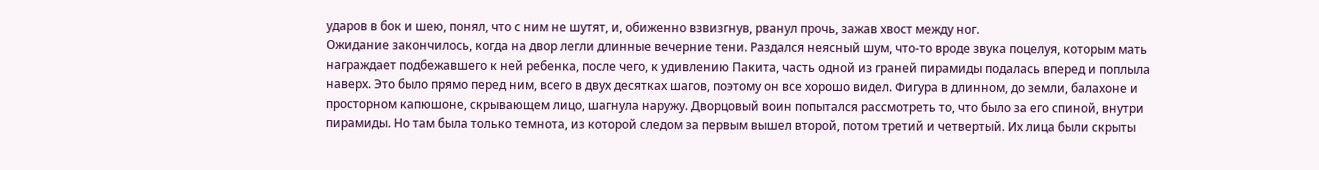ударов в бок и шею, понял, что с ним не шутят, и, обиженно взвизгнув, рванул прочь, зажав хвост между ног.
Ожидание закончилось, когда на двор легли длинные вечерние тени. Раздался неясный шум, что-то вроде звука поцелуя, которым мать награждает подбежавшего к ней ребенка, после чего, к удивлению Пакита, часть одной из граней пирамиды подалась вперед и поплыла наверх. Это было прямо перед ним, всего в двух десятках шагов, поэтому он все хорошо видел. Фигура в длинном, до земли, балахоне и просторном капюшоне, скрывающем лицо, шагнула наружу. Дворцовый воин попытался рассмотреть то, что было за его спиной, внутри пирамиды. Но там была только темнота, из которой следом за первым вышел второй, потом третий и четвертый. Их лица были скрыты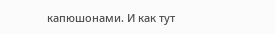капюшонами. И как тут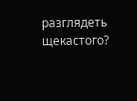разглядеть щекастого?